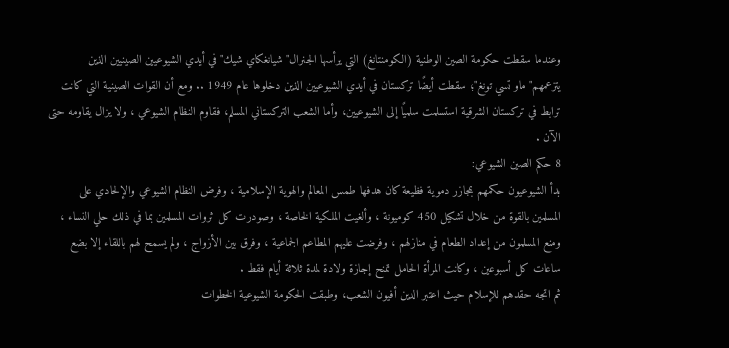وعندما سقطت حكومة الصين الوطنية (الكومنتانغ) التي يرأسها الجنرال"شيانغكاي شيك"في أيدي الشيوعيين الصينيين الذين يتزعمهم"ماو تسي تونغ"؛ سقطت أيضًا تركستان في أيدي الشيوعيين الذين دخلوها عام 1949 .. ومع أن القوات الصينية التي كانت ترابط في تركستان الشرقية استسلمت سلميًا إلى الشيوعيين، وأما الشعب التركستاني المسلم، فقاوم النظام الشيوعي ، ولا يزال يقاومه حتى الآن .
8 حكم الصين الشيوعي:
بدأ الشيوعيون حكمهم بمجازر دموية فظيعة كان هدفها طمس المعالم والهوية الإسلامية ، وفرض النظام الشيوعي والإلحادي على المسلمين بالقوة من خلال تشكيل 450 كوميونة ، وألغيت الملكية الخاصة ، وصودرت كل ثروات المسلمين بما في ذلك حلي النساء ، ومنع المسلمون من إعداد الطعام في منازلهم ، وفرضت عليهم المطاعم الجماعية ، وفرق بين الأزواج ، ولم يسمح لهم باللقاء إلا بضع ساعات كل أسبوعين ، وكانت المرأة الحامل تمنح إجازة ولادة لمدة ثلاثة أيام فقط .
ثم اتجه حقدهم للإسلام حيث اعتبر الدين أفيون الشعب، وطبقت الحكومة الشيوعية الخطوات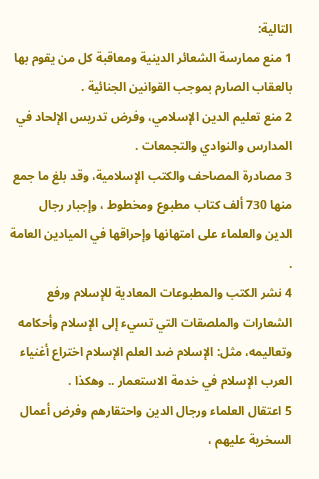التالية:
1 منع ممارسة الشعائر الدينية ومعاقبة كل من يقوم بها بالعقاب الصارم بموجب القوانين الجنائية .
2 منع تعليم الدين الإسلامي، وفرض تدريس الإلحاد في المدارس والنوادي والتجمعات .
3 مصادرة المصاحف والكتب الإسلامية، وقد بلغ ما جمع منها 730 ألف كتاب مطبوع ومخطوط ، وإجبار رجال الدين والعلماء على امتهانها وإحراقها في الميادين العامة .
4 نشر الكتب والمطبوعات المعادية للإسلام ورفع الشعارات والملصقات التي تسيء إلى الإسلام وأحكامه وتعاليمه، مثل: الإسلام ضد العلم الإسلام اختراع أغنياء العرب الإسلام في خدمة الاستعمار .. وهكذا .
5 اعتقال العلماء ورجال الدين واحتقارهم وفرض أعمال السخرية عليهم ،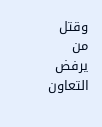وقتل من يرفض التعاون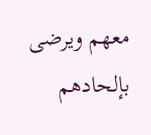معهم ويرضى بإلحادهم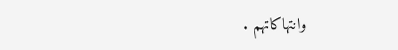وانتهاكاتهم .